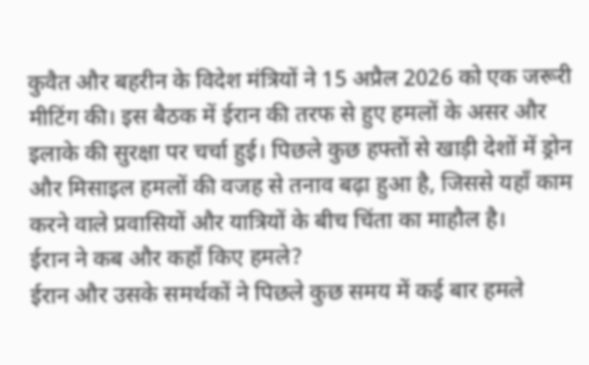कुवैत और बहरीन के विदेश मंत्रियों ने 15 अप्रैल 2026 को एक जरूरी मीटिंग की। इस बैठक में ईरान की तरफ से हुए हमलों के असर और इलाके की सुरक्षा पर चर्चा हुई। पिछले कुछ हफ्तों से खाड़ी देशों में ड्रोन और मिसाइल हमलों की वजह से तनाव बढ़ा हुआ है, जिससे यहाँ काम करने वाले प्रवासियों और यात्रियों के बीच चिंता का माहौल है।
ईरान ने कब और कहाँ किए हमले?
ईरान और उसके समर्थकों ने पिछले कुछ समय में कई बार हमले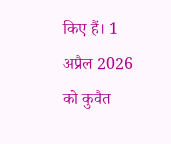किए हैं। 1 अप्रैल 2026 को कुवैत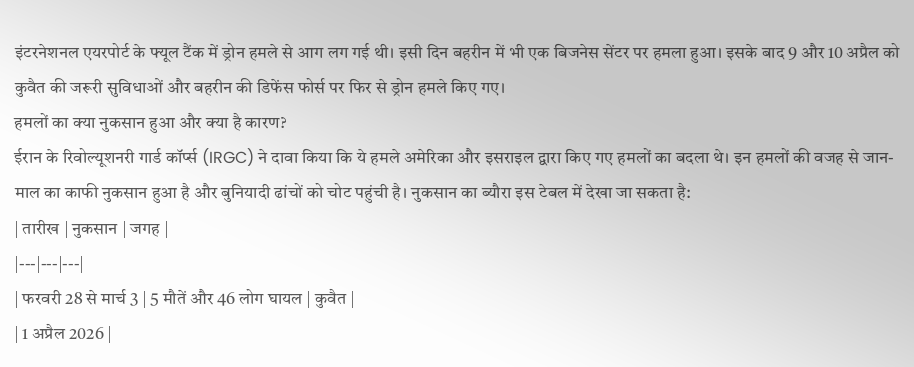इंटरनेशनल एयरपोर्ट के फ्यूल टैंक में ड्रोन हमले से आग लग गई थी। इसी दिन बहरीन में भी एक बिजनेस सेंटर पर हमला हुआ। इसके बाद 9 और 10 अप्रैल को कुवैत की जरूरी सुविधाओं और बहरीन की डिफेंस फोर्स पर फिर से ड्रोन हमले किए गए।
हमलों का क्या नुकसान हुआ और क्या है कारण?
ईरान के रिवोल्यूशनरी गार्ड कॉर्प्स (IRGC) ने दावा किया कि ये हमले अमेरिका और इसराइल द्वारा किए गए हमलों का बदला थे। इन हमलों की वजह से जान-माल का काफी नुकसान हुआ है और बुनियादी ढांचों को चोट पहुंची है। नुकसान का ब्यौरा इस टेबल में देखा जा सकता है:
| तारीख | नुकसान | जगह |
|---|---|---|
| फरवरी 28 से मार्च 3 | 5 मौतें और 46 लोग घायल | कुवैत |
| 1 अप्रैल 2026 |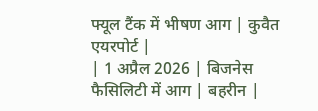फ्यूल टैंक में भीषण आग | कुवैत एयरपोर्ट |
| 1 अप्रैल 2026 | बिजनेस फैसिलिटी में आग | बहरीन |